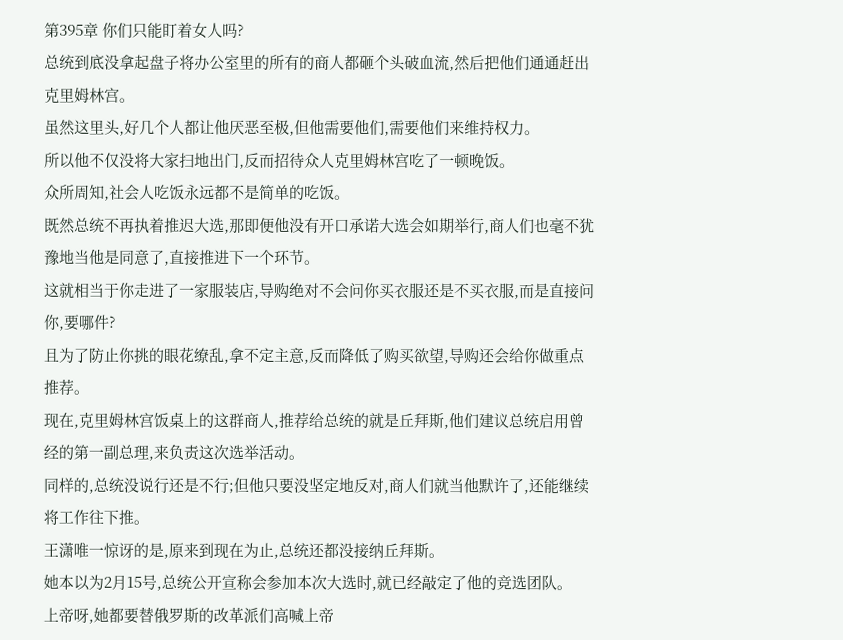第395章 你们只能盯着女人吗?
总统到底没拿起盘子将办公室里的所有的商人都砸个头破血流,然后把他们通通赶出克里姆林宫。
虽然这里头,好几个人都让他厌恶至极,但他需要他们,需要他们来维持权力。
所以他不仅没将大家扫地出门,反而招待众人克里姆林宫吃了一顿晚饭。
众所周知,社会人吃饭永远都不是简单的吃饭。
既然总统不再执着推迟大选,那即便他没有开口承诺大选会如期举行,商人们也毫不犹豫地当他是同意了,直接推进下一个环节。
这就相当于你走进了一家服装店,导购绝对不会问你买衣服还是不买衣服,而是直接问你,要哪件?
且为了防止你挑的眼花缭乱,拿不定主意,反而降低了购买欲望,导购还会给你做重点推荐。
现在,克里姆林宫饭桌上的这群商人,推荐给总统的就是丘拜斯,他们建议总统启用曾经的第一副总理,来负责这次选举活动。
同样的,总统没说行还是不行;但他只要没坚定地反对,商人们就当他默许了,还能继续将工作往下推。
王潇唯一惊讶的是,原来到现在为止,总统还都没接纳丘拜斯。
她本以为2月15号,总统公开宣称会参加本次大选时,就已经敲定了他的竞选团队。
上帝呀,她都要替俄罗斯的改革派们高喊上帝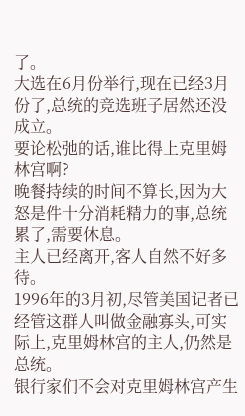了。
大选在6月份举行,现在已经3月份了,总统的竞选班子居然还没成立。
要论松弛的话,谁比得上克里姆林宫啊?
晚餐持续的时间不算长,因为大怒是件十分消耗精力的事,总统累了,需要休息。
主人已经离开,客人自然不好多待。
1996年的3月初,尽管美国记者已经管这群人叫做金融寡头,可实际上,克里姆林宫的主人,仍然是总统。
银行家们不会对克里姆林宫产生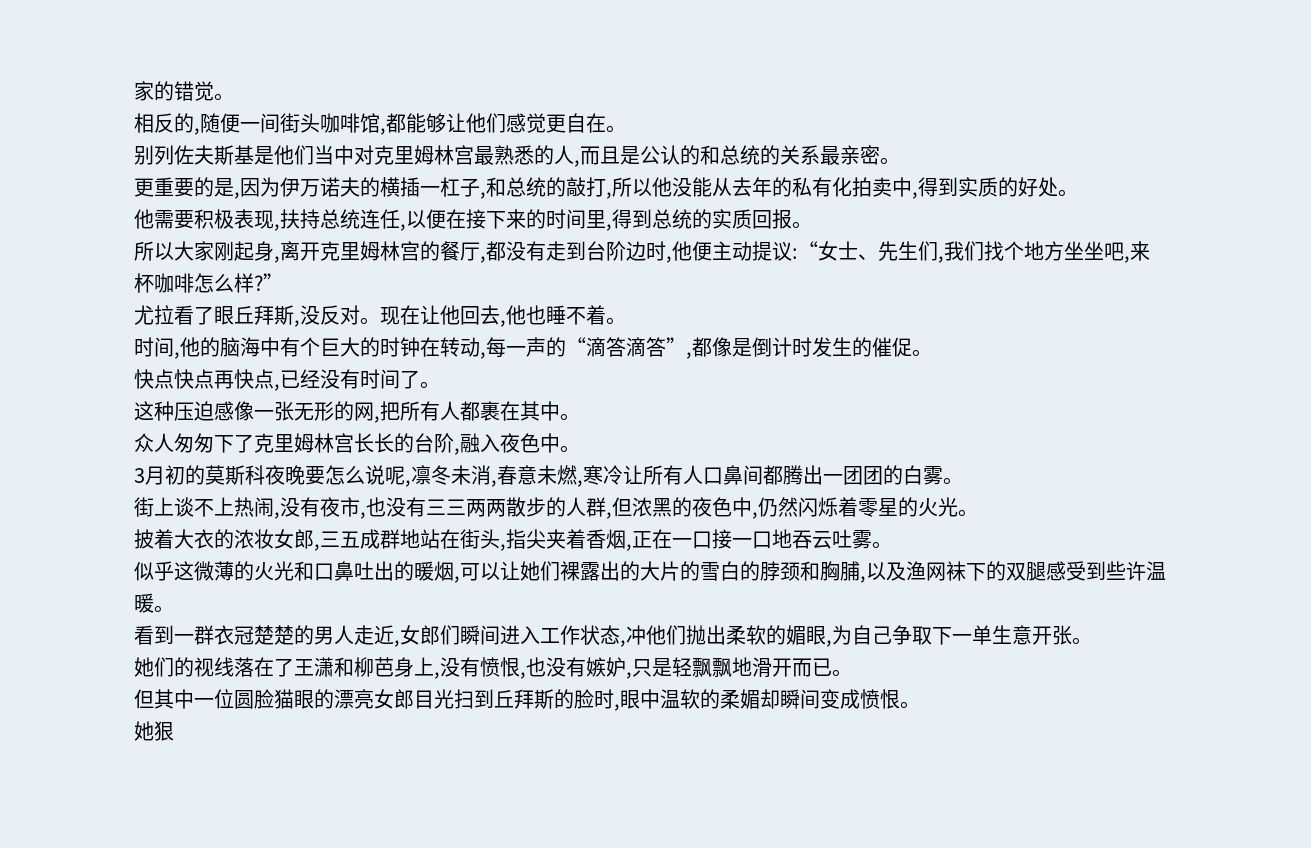家的错觉。
相反的,随便一间街头咖啡馆,都能够让他们感觉更自在。
别列佐夫斯基是他们当中对克里姆林宫最熟悉的人,而且是公认的和总统的关系最亲密。
更重要的是,因为伊万诺夫的横插一杠子,和总统的敲打,所以他没能从去年的私有化拍卖中,得到实质的好处。
他需要积极表现,扶持总统连任,以便在接下来的时间里,得到总统的实质回报。
所以大家刚起身,离开克里姆林宫的餐厅,都没有走到台阶边时,他便主动提议:“女士、先生们,我们找个地方坐坐吧,来杯咖啡怎么样?”
尤拉看了眼丘拜斯,没反对。现在让他回去,他也睡不着。
时间,他的脑海中有个巨大的时钟在转动,每一声的“滴答滴答”,都像是倒计时发生的催促。
快点快点再快点,已经没有时间了。
这种压迫感像一张无形的网,把所有人都裹在其中。
众人匆匆下了克里姆林宫长长的台阶,融入夜色中。
3月初的莫斯科夜晚要怎么说呢,凛冬未消,春意未燃,寒冷让所有人口鼻间都腾出一团团的白雾。
街上谈不上热闹,没有夜市,也没有三三两两散步的人群,但浓黑的夜色中,仍然闪烁着零星的火光。
披着大衣的浓妆女郎,三五成群地站在街头,指尖夹着香烟,正在一口接一口地吞云吐雾。
似乎这微薄的火光和口鼻吐出的暖烟,可以让她们裸露出的大片的雪白的脖颈和胸脯,以及渔网袜下的双腿感受到些许温暖。
看到一群衣冠楚楚的男人走近,女郎们瞬间进入工作状态,冲他们抛出柔软的媚眼,为自己争取下一单生意开张。
她们的视线落在了王潇和柳芭身上,没有愤恨,也没有嫉妒,只是轻飘飘地滑开而已。
但其中一位圆脸猫眼的漂亮女郎目光扫到丘拜斯的脸时,眼中温软的柔媚却瞬间变成愤恨。
她狠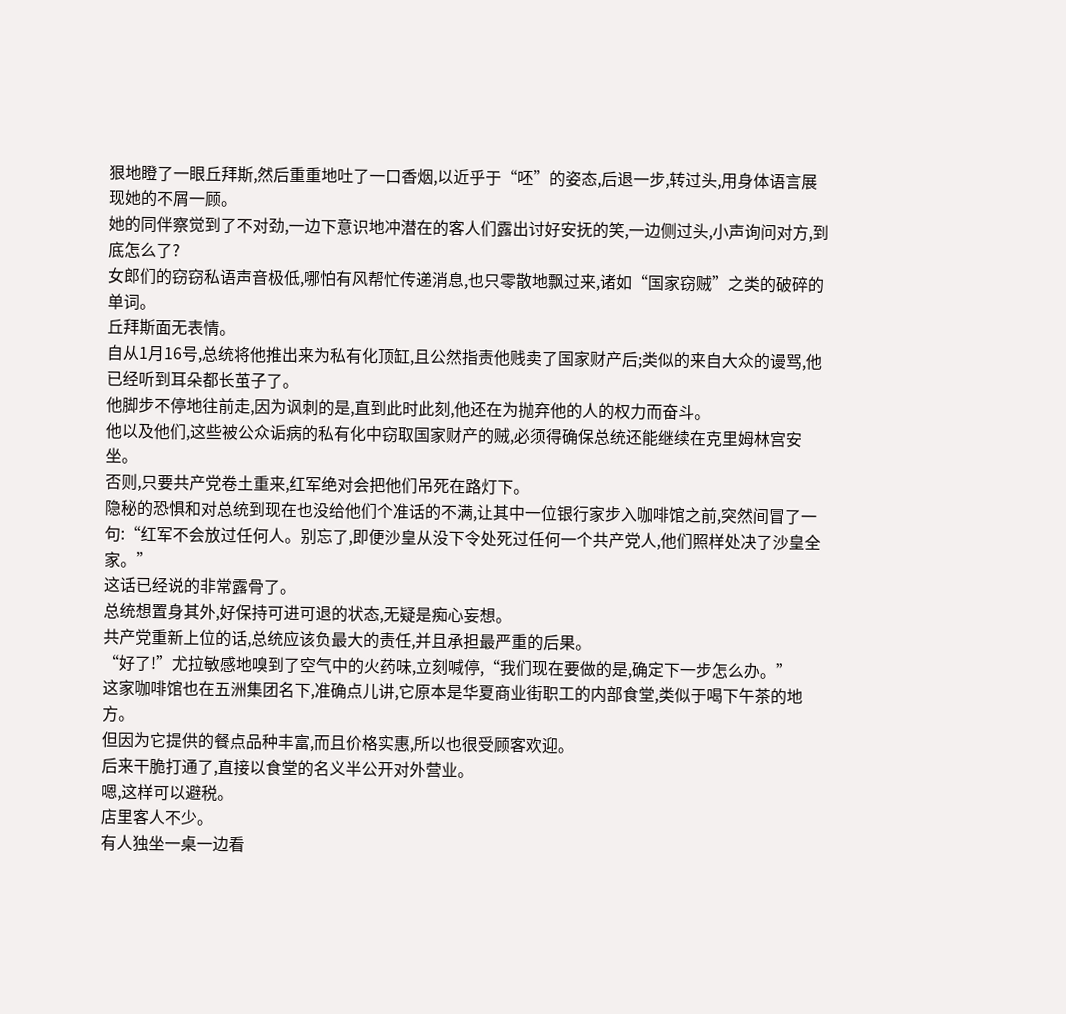狠地瞪了一眼丘拜斯,然后重重地吐了一口香烟,以近乎于“呸”的姿态,后退一步,转过头,用身体语言展现她的不屑一顾。
她的同伴察觉到了不对劲,一边下意识地冲潜在的客人们露出讨好安抚的笑,一边侧过头,小声询问对方,到底怎么了?
女郎们的窃窃私语声音极低,哪怕有风帮忙传递消息,也只零散地飘过来,诸如“国家窃贼”之类的破碎的单词。
丘拜斯面无表情。
自从1月16号,总统将他推出来为私有化顶缸,且公然指责他贱卖了国家财产后;类似的来自大众的谩骂,他已经听到耳朵都长茧子了。
他脚步不停地往前走,因为讽刺的是,直到此时此刻,他还在为抛弃他的人的权力而奋斗。
他以及他们,这些被公众诟病的私有化中窃取国家财产的贼,必须得确保总统还能继续在克里姆林宫安坐。
否则,只要共产党卷土重来,红军绝对会把他们吊死在路灯下。
隐秘的恐惧和对总统到现在也没给他们个准话的不满,让其中一位银行家步入咖啡馆之前,突然间冒了一句:“红军不会放过任何人。别忘了,即便沙皇从没下令处死过任何一个共产党人,他们照样处决了沙皇全家。”
这话已经说的非常露骨了。
总统想置身其外,好保持可进可退的状态,无疑是痴心妄想。
共产党重新上位的话,总统应该负最大的责任,并且承担最严重的后果。
“好了!”尤拉敏感地嗅到了空气中的火药味,立刻喊停,“我们现在要做的是,确定下一步怎么办。”
这家咖啡馆也在五洲集团名下,准确点儿讲,它原本是华夏商业街职工的内部食堂,类似于喝下午茶的地方。
但因为它提供的餐点品种丰富,而且价格实惠,所以也很受顾客欢迎。
后来干脆打通了,直接以食堂的名义半公开对外营业。
嗯,这样可以避税。
店里客人不少。
有人独坐一桌一边看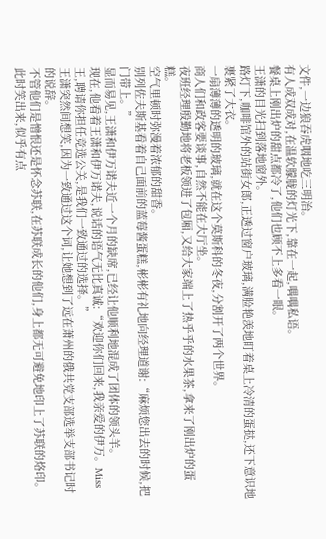文件,一边狼吞虎咽地吃三明治。
有人成双成对,在温软朦胧的灯光下,靠在一起,喁喁私语。
餐桌上刚出炉的甜点都冷了,他们也顾不上多看一眼。
王潇的目光扫到落地窗外。
路灯下,咖啡馆外的站街女郎,正透过窗户玻璃,满脸艳羡地盯着桌上冷清的蛋挞,还下意识地裹紧了大衣。
一扇薄薄的透明的玻璃,就在这个莫斯科的冬夜,分割开了两个世界。
商人们和政客要谈事,自然不能在大厅坐。
夜班经理殷勤地将老板领进了包厢,又给大家端上了热乎乎的水果茶,拿来了刚出炉的蛋糕。
空气里顿时弥漫着浓郁的甜香。
别列佐夫斯基看着自己面前的蓝莓酱蛋糕,彬彬有礼地向经理道谢:“麻烦您出去的时候,把门带上。”
显而易见,王潇和伊万诺夫近一个月的缺席,已经让他顺利地混成了团体的领头羊。
现在,他看着王潇和伊万诺夫,说话的语气无比真诚:“欢迎你们回来,我亲爱的伊万。Miss王,聘请你担任竞选公关,是我们一致通过的选择。”
王潇突然间想笑,因为一致通过这个词,让她想到了远在萧州的俄共党支部选举支部书记时的说辞。
不管他们是憎恨还是怀念苏联,在苏联成长的他们,身上都无可避免地印上了苏联的烙印。
此时笑出来,似乎有点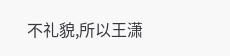不礼貌,所以王潇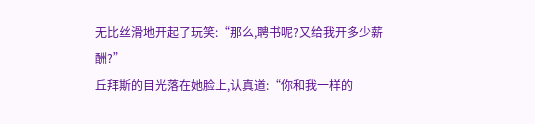无比丝滑地开起了玩笑:“那么,聘书呢?又给我开多少薪酬?”
丘拜斯的目光落在她脸上,认真道:“你和我一样的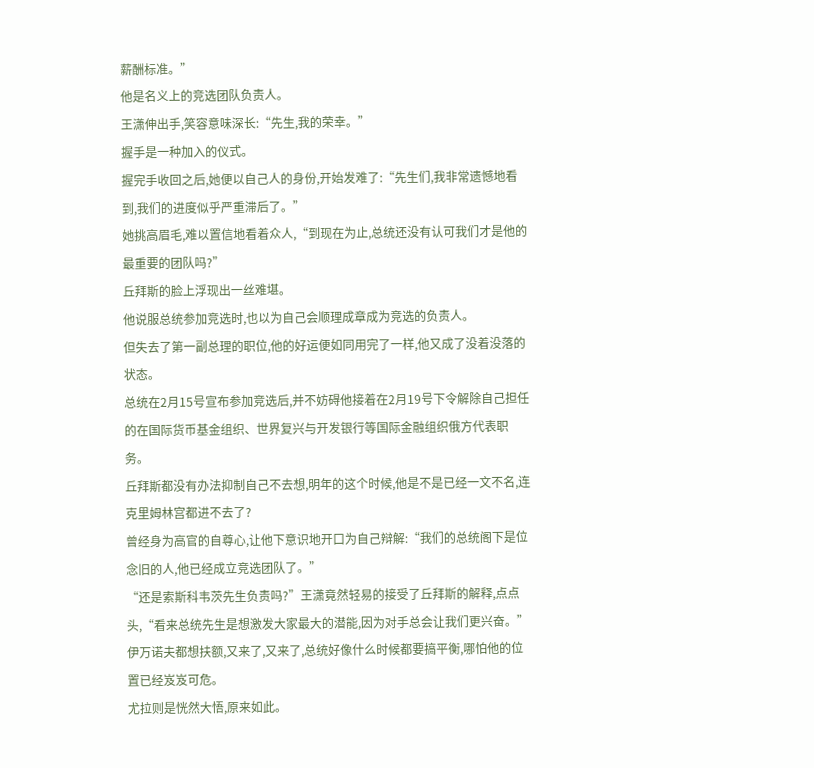薪酬标准。”
他是名义上的竞选团队负责人。
王潇伸出手,笑容意味深长:“先生,我的荣幸。”
握手是一种加入的仪式。
握完手收回之后,她便以自己人的身份,开始发难了:“先生们,我非常遗憾地看到,我们的进度似乎严重滞后了。”
她挑高眉毛,难以置信地看着众人,“到现在为止,总统还没有认可我们才是他的最重要的团队吗?”
丘拜斯的脸上浮现出一丝难堪。
他说服总统参加竞选时,也以为自己会顺理成章成为竞选的负责人。
但失去了第一副总理的职位,他的好运便如同用完了一样,他又成了没着没落的状态。
总统在2月15号宣布参加竞选后,并不妨碍他接着在2月19号下令解除自己担任的在国际货币基金组织、世界复兴与开发银行等国际金融组织俄方代表职务。
丘拜斯都没有办法抑制自己不去想,明年的这个时候,他是不是已经一文不名,连克里姆林宫都进不去了?
曾经身为高官的自尊心,让他下意识地开口为自己辩解:“我们的总统阁下是位念旧的人,他已经成立竞选团队了。”
“还是索斯科韦茨先生负责吗?”王潇竟然轻易的接受了丘拜斯的解释,点点头,“看来总统先生是想激发大家最大的潜能,因为对手总会让我们更兴奋。”
伊万诺夫都想扶额,又来了,又来了,总统好像什么时候都要搞平衡,哪怕他的位置已经岌岌可危。
尤拉则是恍然大悟,原来如此。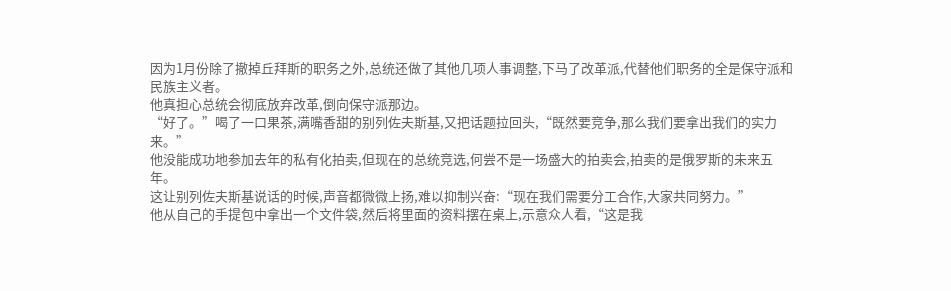因为1月份除了撤掉丘拜斯的职务之外,总统还做了其他几项人事调整,下马了改革派,代替他们职务的全是保守派和民族主义者。
他真担心总统会彻底放弃改革,倒向保守派那边。
“好了。”喝了一口果茶,满嘴香甜的别列佐夫斯基,又把话题拉回头,“既然要竞争,那么我们要拿出我们的实力来。”
他没能成功地参加去年的私有化拍卖,但现在的总统竞选,何尝不是一场盛大的拍卖会,拍卖的是俄罗斯的未来五年。
这让别列佐夫斯基说话的时候,声音都微微上扬,难以抑制兴奋:“现在我们需要分工合作,大家共同努力。”
他从自己的手提包中拿出一个文件袋,然后将里面的资料摆在桌上,示意众人看,“这是我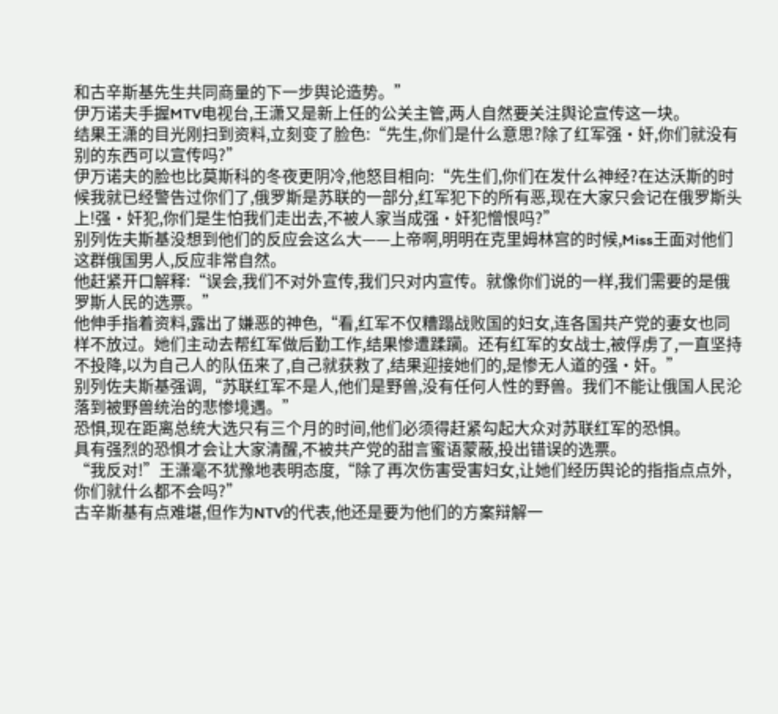和古辛斯基先生共同商量的下一步舆论造势。”
伊万诺夫手握MTV电视台,王潇又是新上任的公关主管,两人自然要关注舆论宣传这一块。
结果王潇的目光刚扫到资料,立刻变了脸色:“先生,你们是什么意思?除了红军强·奸,你们就没有别的东西可以宣传吗?”
伊万诺夫的脸也比莫斯科的冬夜更阴冷,他怒目相向:“先生们,你们在发什么神经?在达沃斯的时候我就已经警告过你们了,俄罗斯是苏联的一部分,红军犯下的所有恶,现在大家只会记在俄罗斯头上!强·奸犯,你们是生怕我们走出去,不被人家当成强·奸犯憎恨吗?”
别列佐夫斯基没想到他们的反应会这么大——上帝啊,明明在克里姆林宫的时候,Miss王面对他们这群俄国男人,反应非常自然。
他赶紧开口解释:“误会,我们不对外宣传,我们只对内宣传。就像你们说的一样,我们需要的是俄罗斯人民的选票。”
他伸手指着资料,露出了嫌恶的神色,“看,红军不仅糟蹋战败国的妇女,连各国共产党的妻女也同样不放过。她们主动去帮红军做后勤工作,结果惨遭蹂躏。还有红军的女战士,被俘虏了,一直坚持不投降,以为自己人的队伍来了,自己就获救了,结果迎接她们的,是惨无人道的强·奸。”
别列佐夫斯基强调,“苏联红军不是人,他们是野兽,没有任何人性的野兽。我们不能让俄国人民沦落到被野兽统治的悲惨境遇。”
恐惧,现在距离总统大选只有三个月的时间,他们必须得赶紧勾起大众对苏联红军的恐惧。
具有强烈的恐惧才会让大家清醒,不被共产党的甜言蜜语蒙蔽,投出错误的选票。
“我反对!”王潇毫不犹豫地表明态度,“除了再次伤害受害妇女,让她们经历舆论的指指点点外,你们就什么都不会吗?”
古辛斯基有点难堪,但作为NTV的代表,他还是要为他们的方案辩解一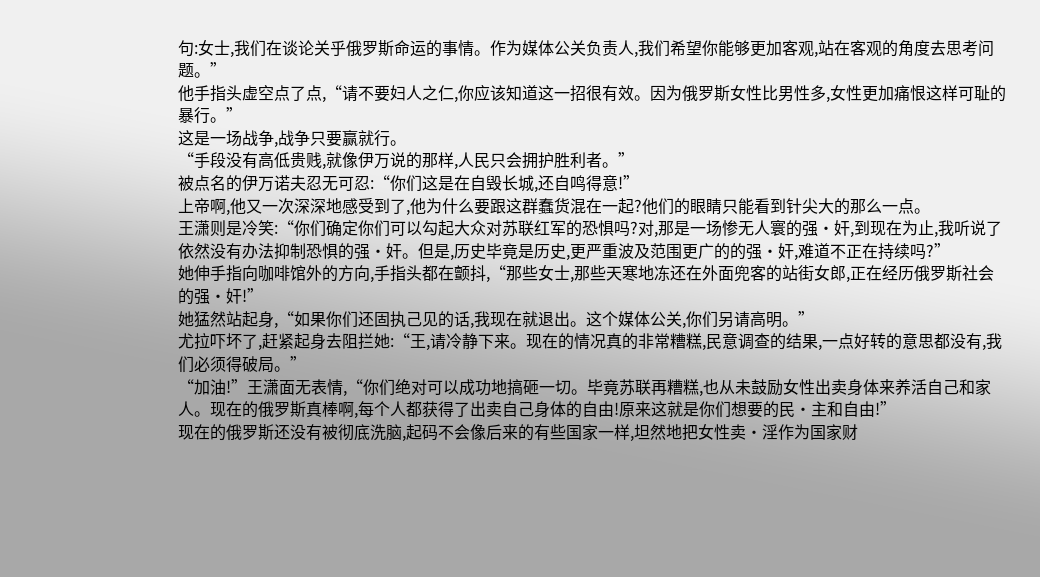句:女士,我们在谈论关乎俄罗斯命运的事情。作为媒体公关负责人,我们希望你能够更加客观,站在客观的角度去思考问题。”
他手指头虚空点了点,“请不要妇人之仁,你应该知道这一招很有效。因为俄罗斯女性比男性多,女性更加痛恨这样可耻的暴行。”
这是一场战争,战争只要赢就行。
“手段没有高低贵贱,就像伊万说的那样,人民只会拥护胜利者。”
被点名的伊万诺夫忍无可忍:“你们这是在自毁长城,还自鸣得意!”
上帝啊,他又一次深深地感受到了,他为什么要跟这群蠢货混在一起?他们的眼睛只能看到针尖大的那么一点。
王潇则是冷笑:“你们确定你们可以勾起大众对苏联红军的恐惧吗?对,那是一场惨无人寰的强·奸,到现在为止,我听说了依然没有办法抑制恐惧的强·奸。但是,历史毕竟是历史,更严重波及范围更广的的强·奸,难道不正在持续吗?”
她伸手指向咖啡馆外的方向,手指头都在颤抖,“那些女士,那些天寒地冻还在外面兜客的站街女郎,正在经历俄罗斯社会的强·奸!”
她猛然站起身,“如果你们还固执己见的话,我现在就退出。这个媒体公关,你们另请高明。”
尤拉吓坏了,赶紧起身去阻拦她:“王,请冷静下来。现在的情况真的非常糟糕,民意调查的结果,一点好转的意思都没有,我们必须得破局。”
“加油!”王潇面无表情,“你们绝对可以成功地搞砸一切。毕竟苏联再糟糕,也从未鼓励女性出卖身体来养活自己和家人。现在的俄罗斯真棒啊,每个人都获得了出卖自己身体的自由!原来这就是你们想要的民·主和自由!”
现在的俄罗斯还没有被彻底洗脑,起码不会像后来的有些国家一样,坦然地把女性卖·淫作为国家财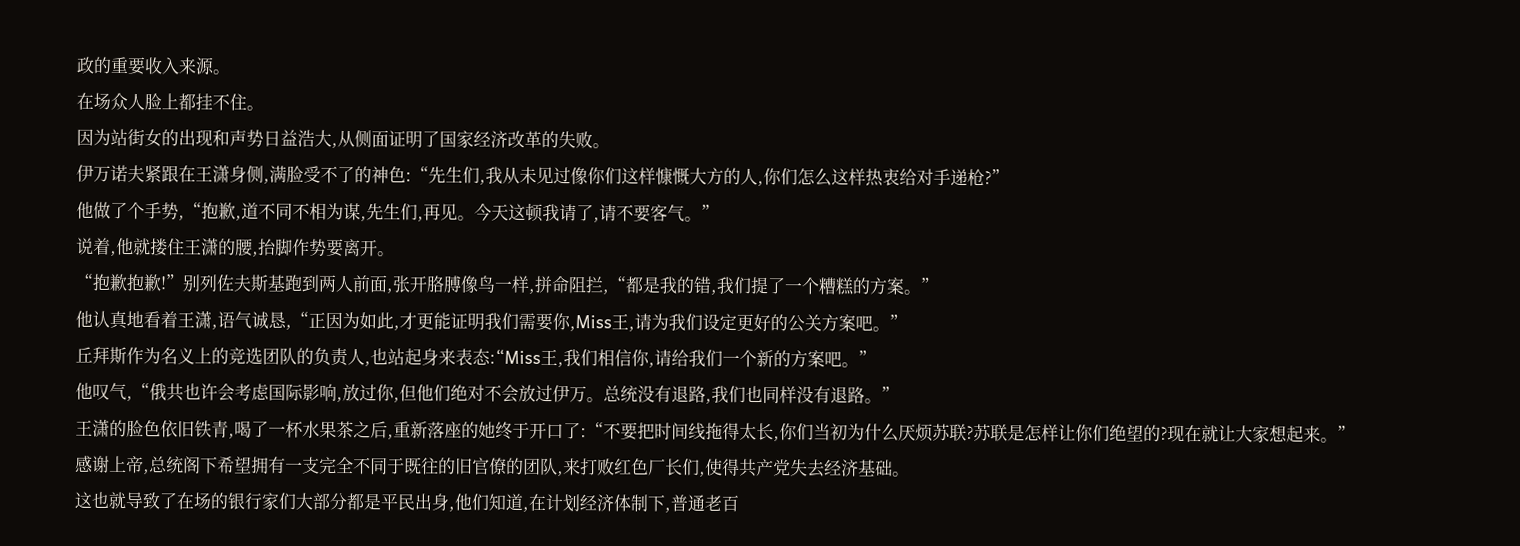政的重要收入来源。
在场众人脸上都挂不住。
因为站街女的出现和声势日益浩大,从侧面证明了国家经济改革的失败。
伊万诺夫紧跟在王潇身侧,满脸受不了的神色:“先生们,我从未见过像你们这样慷慨大方的人,你们怎么这样热衷给对手递枪?”
他做了个手势,“抱歉,道不同不相为谋,先生们,再见。今天这顿我请了,请不要客气。”
说着,他就搂住王潇的腰,抬脚作势要离开。
“抱歉抱歉!”别列佐夫斯基跑到两人前面,张开胳膊像鸟一样,拼命阻拦,“都是我的错,我们提了一个糟糕的方案。”
他认真地看着王潇,语气诚恳,“正因为如此,才更能证明我们需要你,Miss王,请为我们设定更好的公关方案吧。”
丘拜斯作为名义上的竞选团队的负责人,也站起身来表态:“Miss王,我们相信你,请给我们一个新的方案吧。”
他叹气,“俄共也许会考虑国际影响,放过你,但他们绝对不会放过伊万。总统没有退路,我们也同样没有退路。”
王潇的脸色依旧铁青,喝了一杯水果茶之后,重新落座的她终于开口了:“不要把时间线拖得太长,你们当初为什么厌烦苏联?苏联是怎样让你们绝望的?现在就让大家想起来。”
感谢上帝,总统阁下希望拥有一支完全不同于既往的旧官僚的团队,来打败红色厂长们,使得共产党失去经济基础。
这也就导致了在场的银行家们大部分都是平民出身,他们知道,在计划经济体制下,普通老百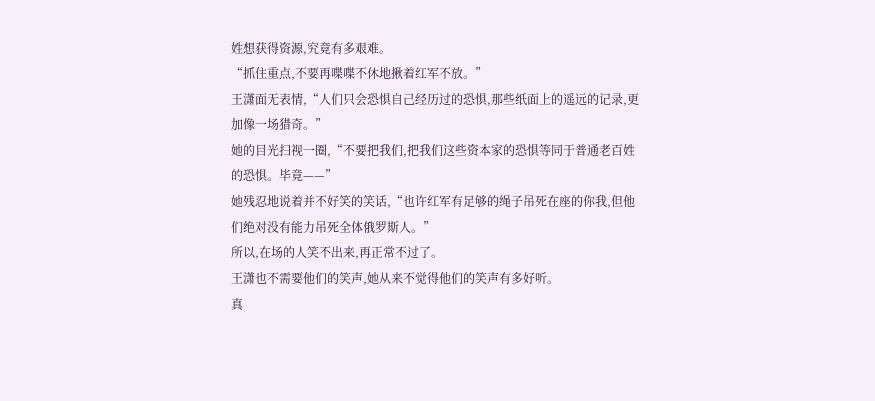姓想获得资源,究竟有多艰难。
“抓住重点,不要再喋喋不休地揪着红军不放。”
王潇面无表情,“人们只会恐惧自己经历过的恐惧,那些纸面上的遥远的记录,更加像一场猎奇。”
她的目光扫视一圈,“不要把我们,把我们这些资本家的恐惧等同于普通老百姓的恐惧。毕竟——”
她残忍地说着并不好笑的笑话,“也许红军有足够的绳子吊死在座的你我,但他们绝对没有能力吊死全体俄罗斯人。”
所以,在场的人笑不出来,再正常不过了。
王潇也不需要他们的笑声,她从来不觉得他们的笑声有多好听。
真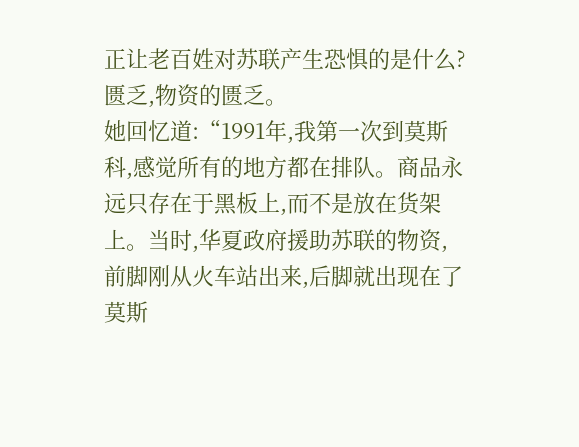正让老百姓对苏联产生恐惧的是什么?匮乏,物资的匮乏。
她回忆道:“1991年,我第一次到莫斯科,感觉所有的地方都在排队。商品永远只存在于黑板上,而不是放在货架上。当时,华夏政府援助苏联的物资,前脚刚从火车站出来,后脚就出现在了莫斯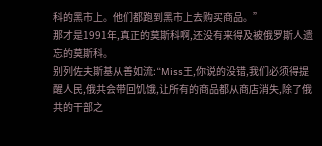科的黑市上。他们都跑到黑市上去购买商品。”
那才是1991年,真正的莫斯科啊,还没有来得及被俄罗斯人遗忘的莫斯科。
别列佐夫斯基从善如流:“Miss王,你说的没错,我们必须得提醒人民,俄共会带回饥饿,让所有的商品都从商店消失,除了俄共的干部之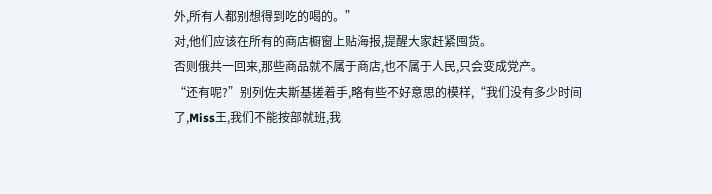外,所有人都别想得到吃的喝的。”
对,他们应该在所有的商店橱窗上贴海报,提醒大家赶紧囤货。
否则俄共一回来,那些商品就不属于商店,也不属于人民,只会变成党产。
“还有呢?”别列佐夫斯基搓着手,略有些不好意思的模样,“我们没有多少时间了,Miss王,我们不能按部就班,我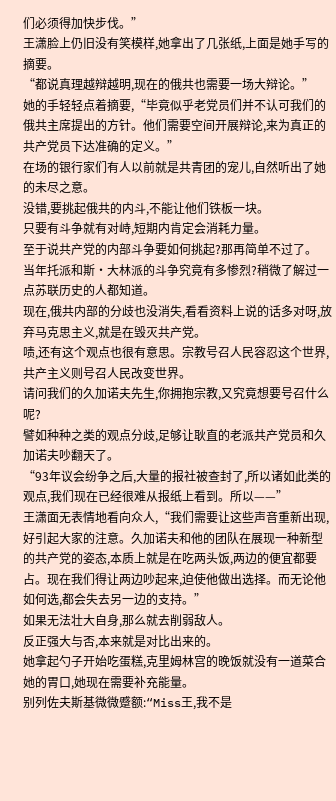们必须得加快步伐。”
王潇脸上仍旧没有笑模样,她拿出了几张纸,上面是她手写的摘要。
“都说真理越辩越明,现在的俄共也需要一场大辩论。”
她的手轻轻点着摘要,“毕竟似乎老党员们并不认可我们的俄共主席提出的方针。他们需要空间开展辩论,来为真正的共产党员下达准确的定义。”
在场的银行家们有人以前就是共青团的宠儿,自然听出了她的未尽之意。
没错,要挑起俄共的内斗,不能让他们铁板一块。
只要有斗争就有对峙,短期内肯定会消耗力量。
至于说共产党的内部斗争要如何挑起?那再简单不过了。
当年托派和斯·大林派的斗争究竟有多惨烈?稍微了解过一点苏联历史的人都知道。
现在,俄共内部的分歧也没消失,看看资料上说的话多对呀,放弃马克思主义,就是在毁灭共产党。
啧,还有这个观点也很有意思。宗教号召人民容忍这个世界,共产主义则号召人民改变世界。
请问我们的久加诺夫先生,你拥抱宗教,又究竟想要号召什么呢?
譬如种种之类的观点分歧,足够让耿直的老派共产党员和久加诺夫吵翻天了。
“93年议会纷争之后,大量的报社被查封了,所以诸如此类的观点,我们现在已经很难从报纸上看到。所以——”
王潇面无表情地看向众人,“我们需要让这些声音重新出现,好引起大家的注意。久加诺夫和他的团队在展现一种新型的共产党的姿态,本质上就是在吃两头饭,两边的便宜都要占。现在我们得让两边吵起来,迫使他做出选择。而无论他如何选,都会失去另一边的支持。”
如果无法壮大自身,那么就去削弱敌人。
反正强大与否,本来就是对比出来的。
她拿起勺子开始吃蛋糕,克里姆林宫的晚饭就没有一道菜合她的胃口,她现在需要补充能量。
别列佐夫斯基微微蹙额:“Miss王,我不是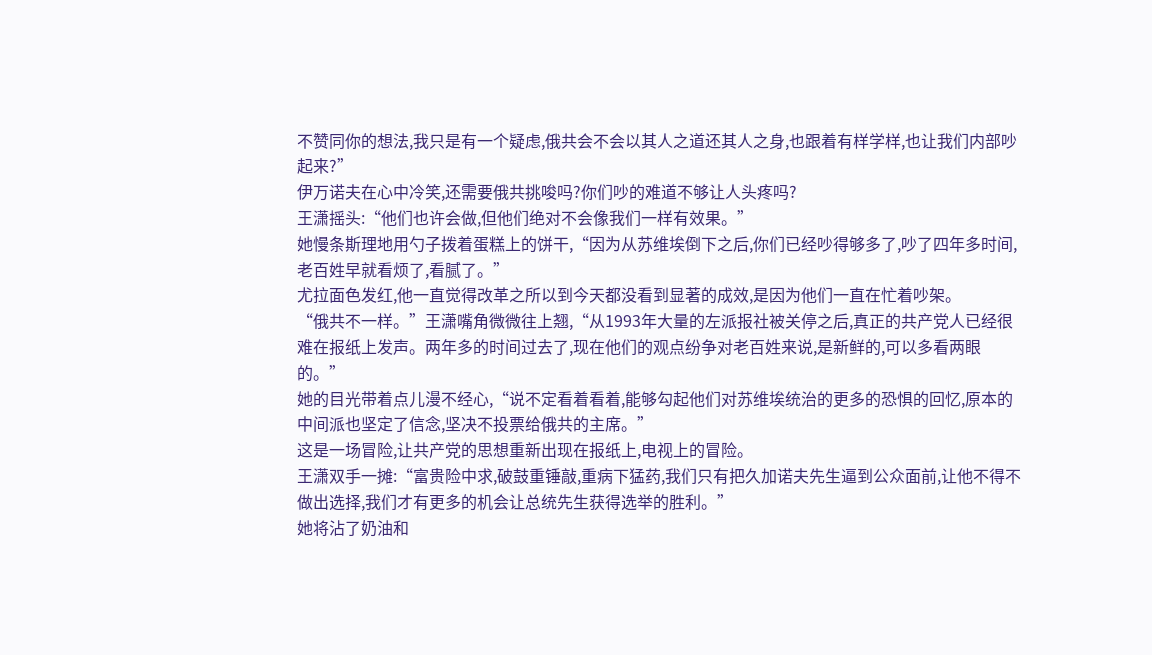不赞同你的想法,我只是有一个疑虑,俄共会不会以其人之道还其人之身,也跟着有样学样,也让我们内部吵起来?”
伊万诺夫在心中冷笑,还需要俄共挑唆吗?你们吵的难道不够让人头疼吗?
王潇摇头:“他们也许会做,但他们绝对不会像我们一样有效果。”
她慢条斯理地用勺子拨着蛋糕上的饼干,“因为从苏维埃倒下之后,你们已经吵得够多了,吵了四年多时间,老百姓早就看烦了,看腻了。”
尤拉面色发红,他一直觉得改革之所以到今天都没看到显著的成效,是因为他们一直在忙着吵架。
“俄共不一样。”王潇嘴角微微往上翘,“从1993年大量的左派报社被关停之后,真正的共产党人已经很难在报纸上发声。两年多的时间过去了,现在他们的观点纷争对老百姓来说,是新鲜的,可以多看两眼的。”
她的目光带着点儿漫不经心,“说不定看着看着,能够勾起他们对苏维埃统治的更多的恐惧的回忆,原本的中间派也坚定了信念,坚决不投票给俄共的主席。”
这是一场冒险,让共产党的思想重新出现在报纸上,电视上的冒险。
王潇双手一摊:“富贵险中求,破鼓重锤敲,重病下猛药,我们只有把久加诺夫先生逼到公众面前,让他不得不做出选择,我们才有更多的机会让总统先生获得选举的胜利。”
她将沾了奶油和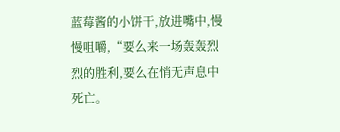蓝莓酱的小饼干,放进嘴中,慢慢咀嚼,“要么来一场轰轰烈烈的胜利,要么在悄无声息中死亡。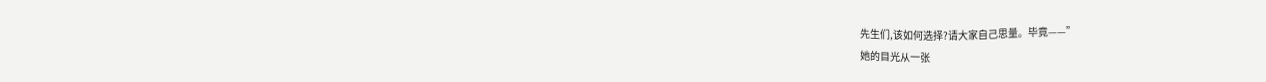先生们,该如何选择?请大家自己思量。毕竟——”
她的目光从一张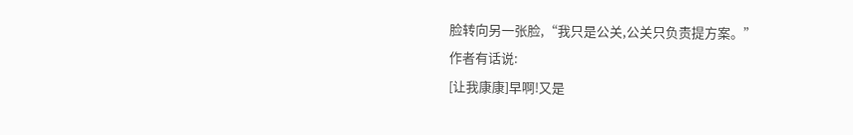脸转向另一张脸,“我只是公关,公关只负责提方案。”
作者有话说:
[让我康康]早啊!又是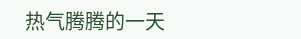热气腾腾的一天